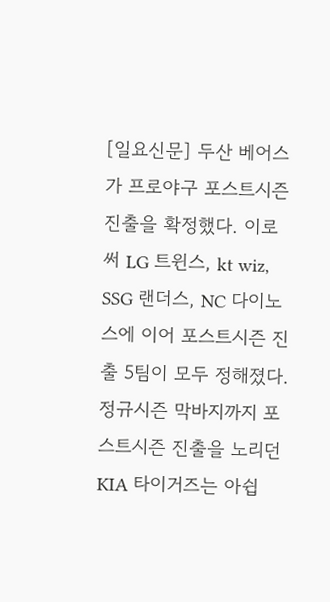[일요신문] 두산 베어스가 프로야구 포스트시즌 진출을 확정했다. 이로써 LG 트윈스, kt wiz, SSG 랜더스, NC 다이노스에 이어 포스트시즌 진출 5팀이 모두 정해졌다. 정규시즌 막바지까지 포스트시즌 진출을 노리던 KIA 타이거즈는 아쉽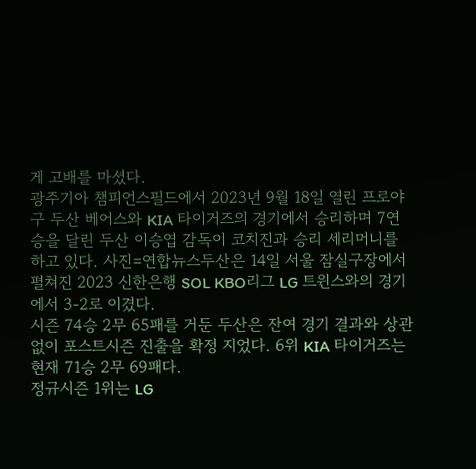게 고배를 마셨다.
광주기아 챔피언스필드에서 2023년 9월 18일 열린 프로야구 두산 베어스와 KIA 타이거즈의 경기에서 승리하며 7연승을 달린 두산 이승엽 감독이 코치진과 승리 세리머니를 하고 있다. 사진=연합뉴스두산은 14일 서울 잠실구장에서 펼쳐진 2023 신한은행 SOL KBO리그 LG 트윈스와의 경기에서 3-2로 이겼다.
시즌 74승 2무 65패를 거둔 두산은 잔여 경기 결과와 상관없이 포스트시즌 진출을 확정 지었다. 6위 KIA 타이거즈는 현재 71승 2무 69패다.
정규시즌 1위는 LG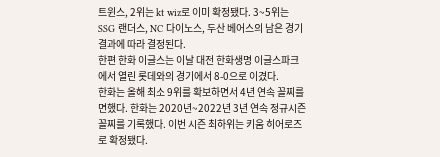트윈스, 2위는 kt wiz로 이미 확정됐다. 3~5위는 SSG 랜더스, NC 다이노스, 두산 베어스의 남은 경기 결과에 따라 결정된다.
한편 한화 이글스는 이날 대전 한화생명 이글스파크에서 열린 롯데와의 경기에서 8-0으로 이겼다.
한화는 올해 최소 9위를 확보하면서 4년 연속 꼴찌를 면했다. 한화는 2020년~2022년 3년 연속 정규시즌 꼴찌를 기록했다. 이번 시즌 최하위는 키움 히어로즈로 확정됐다.